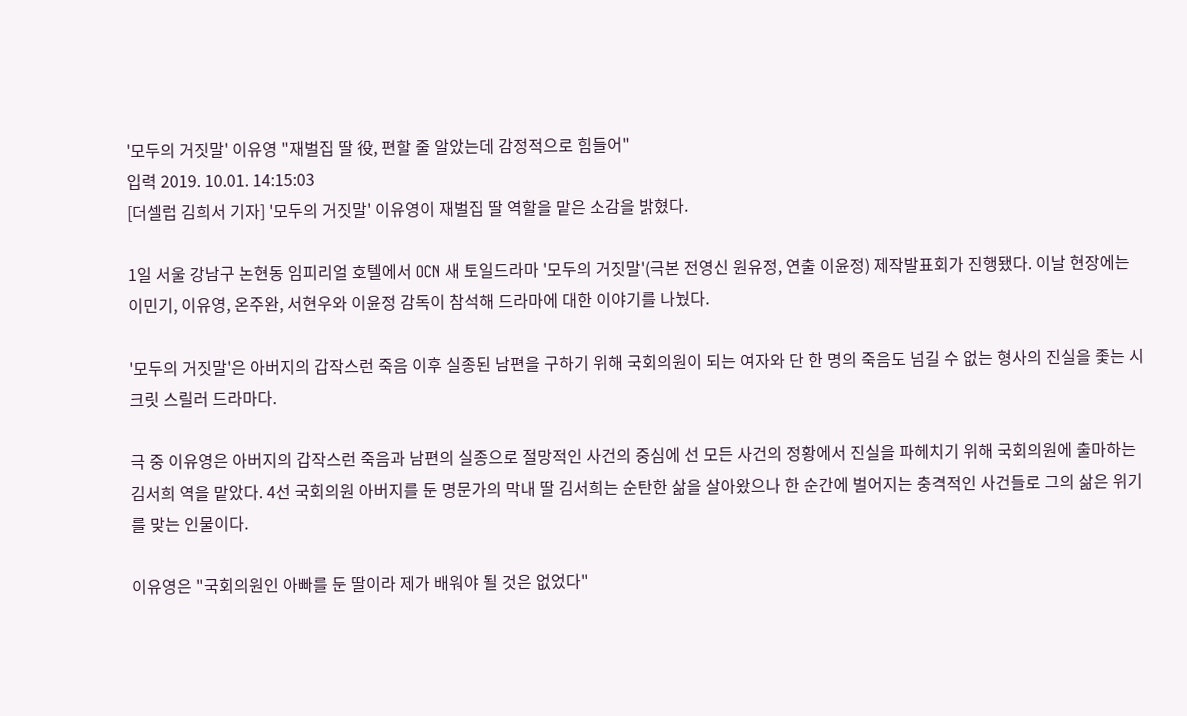'모두의 거짓말' 이유영 "재벌집 딸 役, 편할 줄 알았는데 감정적으로 힘들어"
입력 2019. 10.01. 14:15:03
[더셀럽 김희서 기자] '모두의 거짓말' 이유영이 재벌집 딸 역할을 맡은 소감을 밝혔다.

1일 서울 강남구 논현동 임피리얼 호텔에서 OCN 새 토일드라마 '모두의 거짓말'(극본 전영신 원유정, 연출 이윤정) 제작발표회가 진행됐다. 이날 현장에는 이민기, 이유영, 온주완, 서현우와 이윤정 감독이 참석해 드라마에 대한 이야기를 나눴다.

'모두의 거짓말'은 아버지의 갑작스런 죽음 이후 실종된 남편을 구하기 위해 국회의원이 되는 여자와 단 한 명의 죽음도 넘길 수 없는 형사의 진실을 좇는 시크릿 스릴러 드라마다.

극 중 이유영은 아버지의 갑작스런 죽음과 남편의 실종으로 절망적인 사건의 중심에 선 모든 사건의 정황에서 진실을 파헤치기 위해 국회의원에 출마하는 김서희 역을 맡았다. 4선 국회의원 아버지를 둔 명문가의 막내 딸 김서희는 순탄한 삶을 살아왔으나 한 순간에 벌어지는 충격적인 사건들로 그의 삶은 위기를 맞는 인물이다.

이유영은 "국회의원인 아빠를 둔 딸이라 제가 배워야 될 것은 없었다"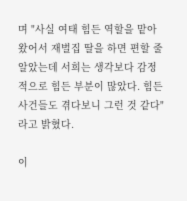며 "사실 여태 힘든 역할을 맡아왔어서 재벌집 딸을 하면 편할 줄 알았는데 서희는 생각보다 감정적으로 힘든 부분이 많았다. 힘든 사건들도 겪다보니 그런 것 같다"라고 밝혔다.

이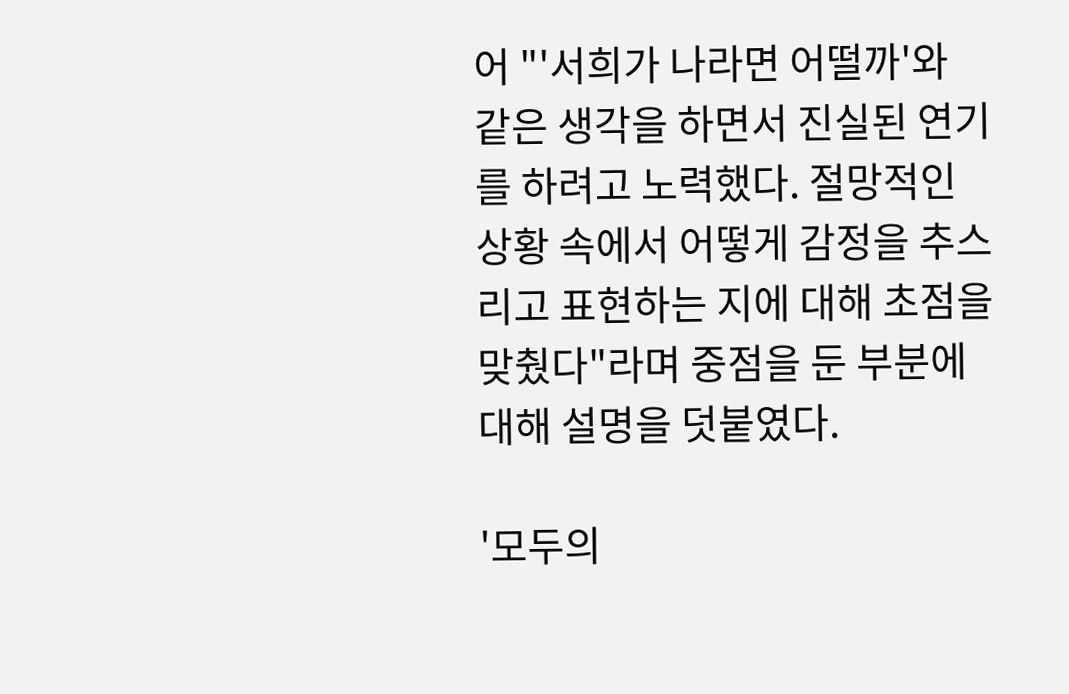어 "'서희가 나라면 어떨까'와 같은 생각을 하면서 진실된 연기를 하려고 노력했다. 절망적인 상황 속에서 어떻게 감정을 추스리고 표현하는 지에 대해 초점을 맞췄다"라며 중점을 둔 부분에 대해 설명을 덧붙였다.

'모두의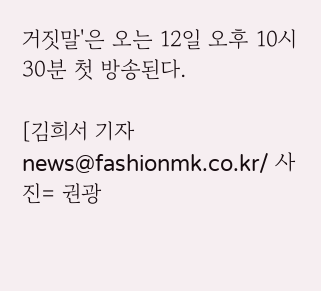거짓말'은 오는 12일 오후 10시 30분 첫 방송된다.

[김희서 기자 news@fashionmk.co.kr/ 사진= 권광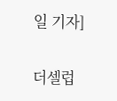일 기자]

더셀럽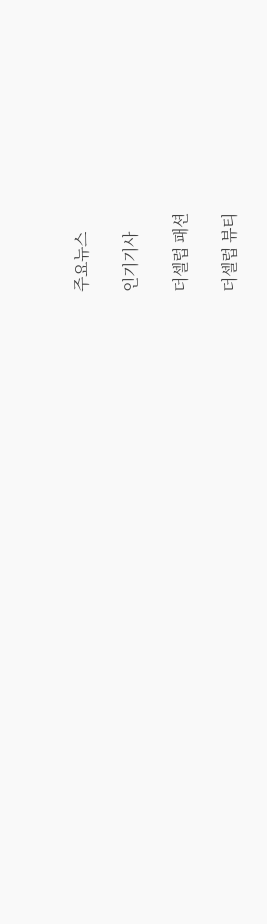주요뉴스

인기기사

더셀럽 패션

더셀럽 뷰티